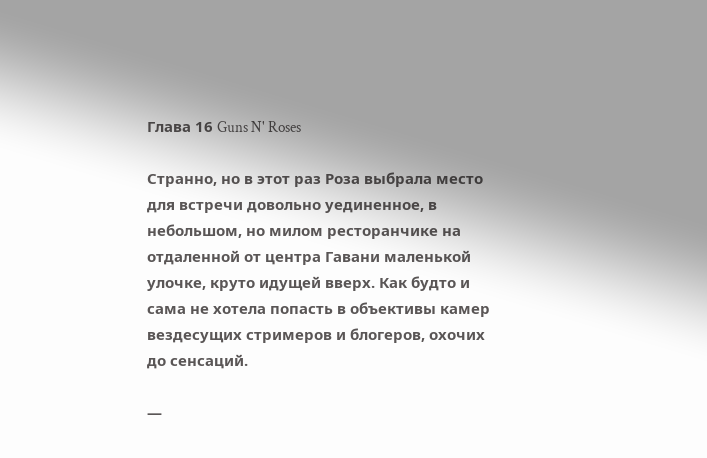Глава 16 Guns N' Roses

Странно, но в этот раз Роза выбрала место для встречи довольно уединенное, в небольшом, но милом ресторанчике на отдаленной от центра Гавани маленькой улочке, круто идущей вверх. Как будто и сама не хотела попасть в объективы камер вездесущих стримеров и блогеров, охочих до сенсаций.

—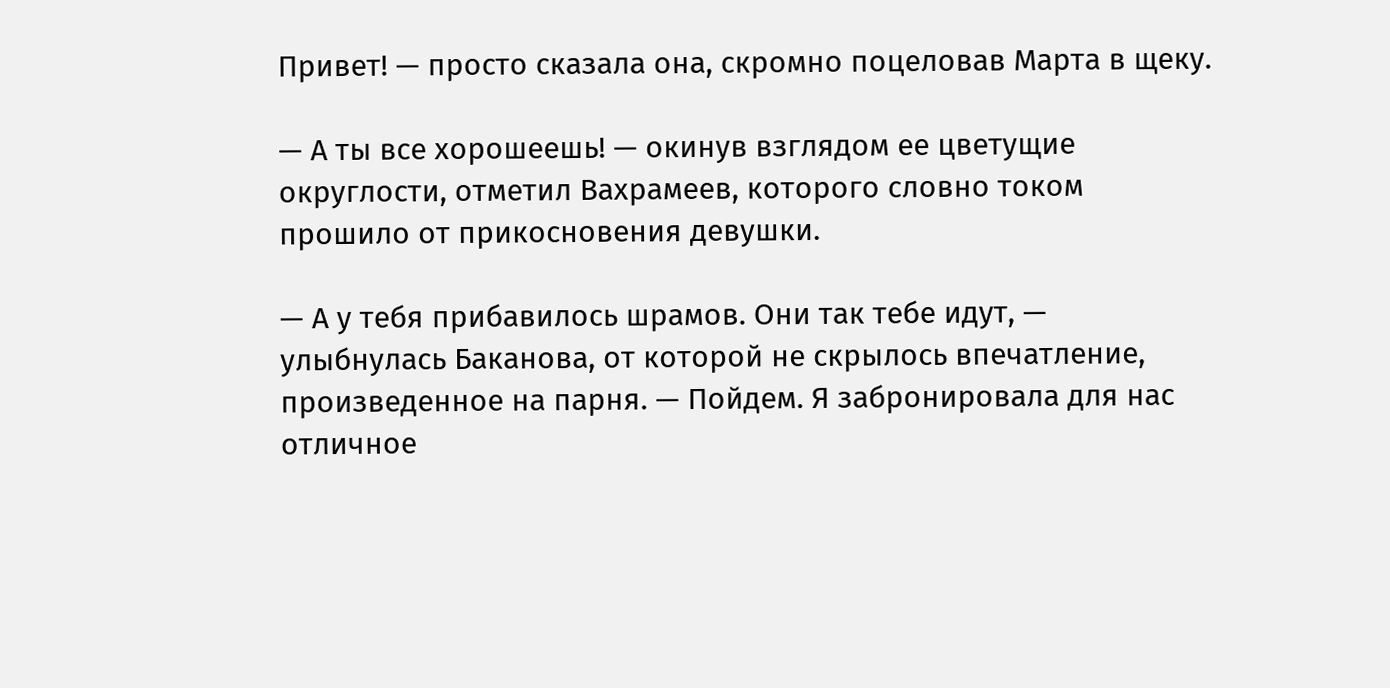Привет! — просто сказала она, скромно поцеловав Марта в щеку.

— А ты все хорошеешь! — окинув взглядом ее цветущие округлости, отметил Вахрамеев, которого словно током прошило от прикосновения девушки.

— А у тебя прибавилось шрамов. Они так тебе идут, — улыбнулась Баканова, от которой не скрылось впечатление, произведенное на парня. — Пойдем. Я забронировала для нас отличное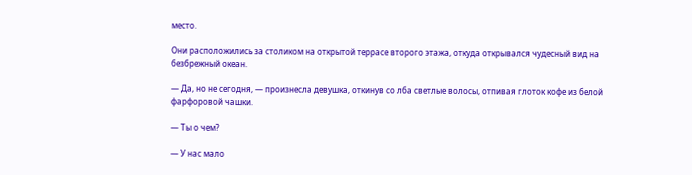место.

Они расположились за столиком на открытой террасе второго этажа, откуда открывался чудесный вид на безбрежный океан.

— Да, но не сегодня, — произнесла девушка, откинув со лба светлые волосы, отпивая глоток кофе из белой фарфоровой чашки.

— Ты о чем?

— У нас мало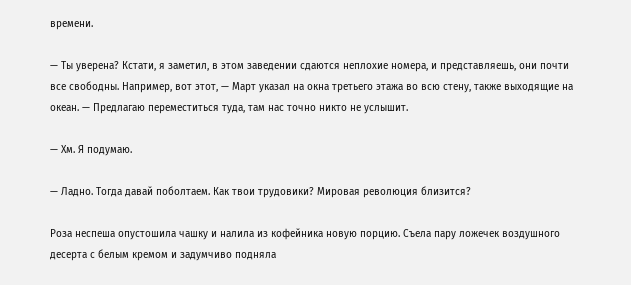времени.

— Ты уверена? Кстати, я заметил, в этом заведении сдаются неплохие номера, и представляешь, они почти все свободны. Например, вот этот, — Март указал на окна третьего этажа во всю стену, также выходящие на океан. — Предлагаю переместиться туда, там нас точно никто не услышит.

— Хм. Я подумаю.

— Ладно. Тогда давай поболтаем. Как твои трудовики? Мировая революция близится?

Роза неспеша опустошила чашку и налила из кофейника новую порцию. Съела пару ложечек воздушного десерта с белым кремом и задумчиво подняла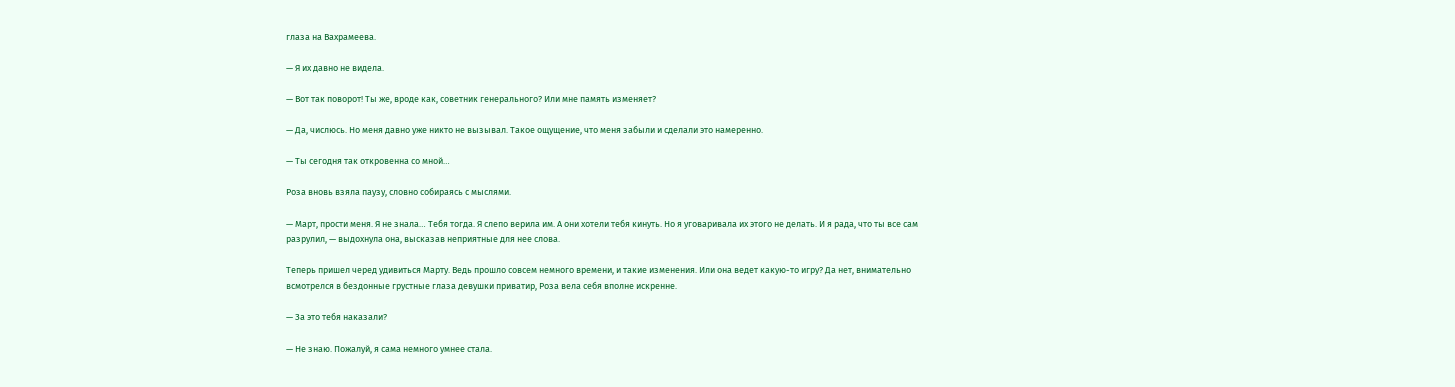глаза на Вахрамеева.

— Я их давно не видела.

— Вот так поворот! Ты же, вроде как, советник генерального? Или мне память изменяет?

— Да, числюсь. Но меня давно уже никто не вызывал. Такое ощущение, что меня забыли и сделали это намеренно.

— Ты сегодня так откровенна со мной…

Роза вновь взяла паузу, словно собираясь с мыслями.

— Март, прости меня. Я не знала… Тебя тогда. Я слепо верила им. А они хотели тебя кинуть. Но я уговаривала их этого не делать. И я рада, что ты все сам разрулил, — выдохнула она, высказав неприятные для нее слова.

Теперь пришел черед удивиться Марту. Ведь прошло совсем немного времени, и такие изменения. Или она ведет какую-то игру? Да нет, внимательно всмотрелся в бездонные грустные глаза девушки приватир, Роза вела себя вполне искренне.

— За это тебя наказали?

— Не знаю. Пожалуй, я сама немного умнее стала.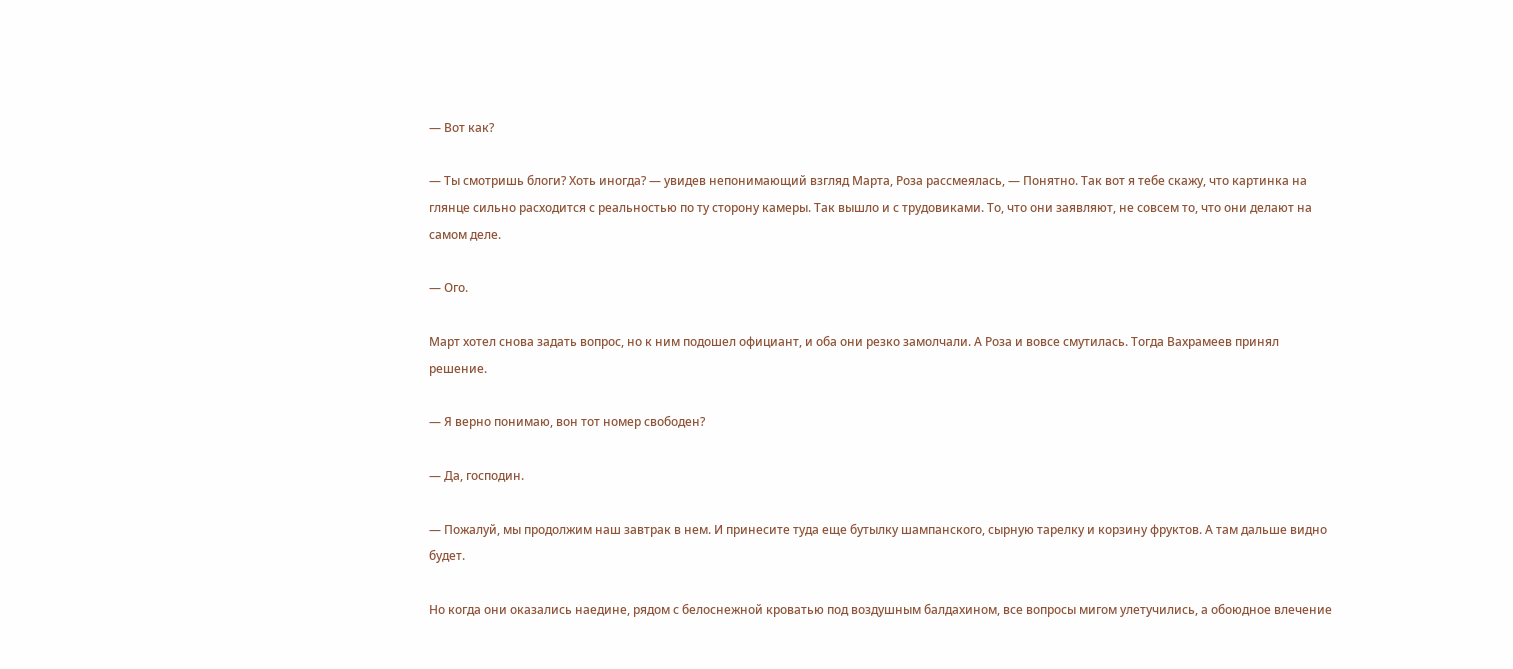— Вот как?

— Ты смотришь блоги? Хоть иногда? — увидев непонимающий взгляд Марта, Роза рассмеялась, — Понятно. Так вот я тебе скажу, что картинка на глянце сильно расходится с реальностью по ту сторону камеры. Так вышло и с трудовиками. То, что они заявляют, не совсем то, что они делают на самом деле.

— Ого.

Март хотел снова задать вопрос, но к ним подошел официант, и оба они резко замолчали. А Роза и вовсе смутилась. Тогда Вахрамеев принял решение.

— Я верно понимаю, вон тот номер свободен?

— Да, господин.

— Пожалуй, мы продолжим наш завтрак в нем. И принесите туда еще бутылку шампанского, сырную тарелку и корзину фруктов. А там дальше видно будет.

Но когда они оказались наедине, рядом с белоснежной кроватью под воздушным балдахином, все вопросы мигом улетучились, а обоюдное влечение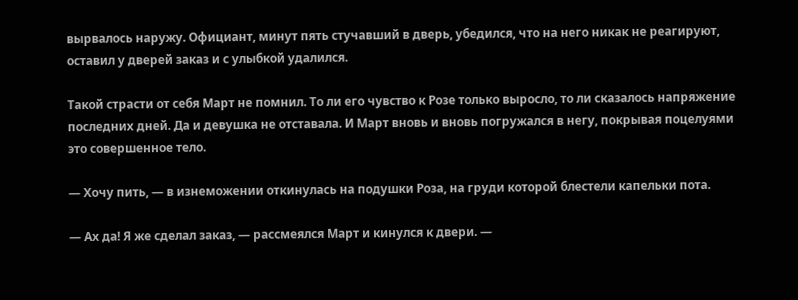вырвалось наружу. Официант, минут пять стучавший в дверь, убедился, что на него никак не реагируют, оставил у дверей заказ и с улыбкой удалился.

Такой страсти от себя Март не помнил. То ли его чувство к Розе только выросло, то ли сказалось напряжение последних дней. Да и девушка не отставала. И Март вновь и вновь погружался в негу, покрывая поцелуями это совершенное тело.

— Хочу пить, — в изнеможении откинулась на подушки Роза, на груди которой блестели капельки пота.

— Ах да! Я же сделал заказ, — рассмеялся Март и кинулся к двери. —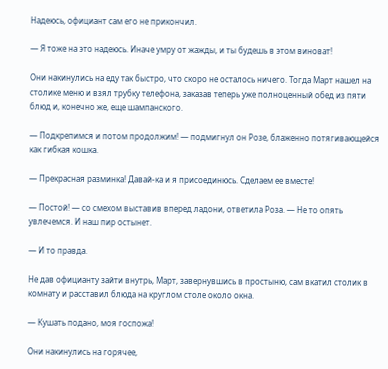Надеюсь, официант сам его не прикончил.

— Я тоже на это надеюсь. Иначе умру от жажды, и ты будешь в этом виноват!

Они накинулись на еду так быстро, что скоро не осталось ничего. Тогда Март нашел на столике меню и взял трубку телефона, заказав теперь уже полноценный обед из пяти блюд и, конечно же, еще шампанского.

— Подкрепимся и потом продолжим! — подмигнул он Розе, блаженно потягивающейся как гибкая кошка.

— Прекрасная разминка! Давай-ка и я присоединюсь. Сделаем ее вместе!

— Постой! — со смехом выставив вперед ладони, ответила Роза. — Не то опять увлечемся. И наш пир остынет.

— И то правда.

Не дав официанту зайти внутрь, Март, завернувшись в простыню, сам вкатил столик в комнату и расставил блюда на круглом столе около окна.

— Кушать подано, моя госпожа!

Они накинулись на горячее,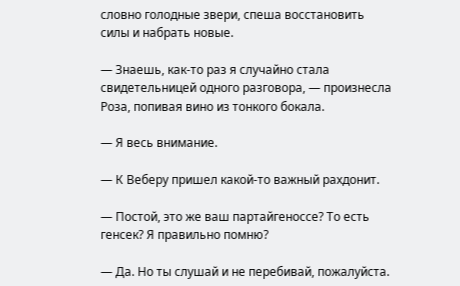словно голодные звери, спеша восстановить силы и набрать новые.

— Знаешь, как-то раз я случайно стала свидетельницей одного разговора, — произнесла Роза, попивая вино из тонкого бокала.

— Я весь внимание.

— К Веберу пришел какой-то важный рахдонит.

— Постой, это же ваш партайгеноссе? То есть генсек? Я правильно помню?

— Да. Но ты слушай и не перебивай, пожалуйста.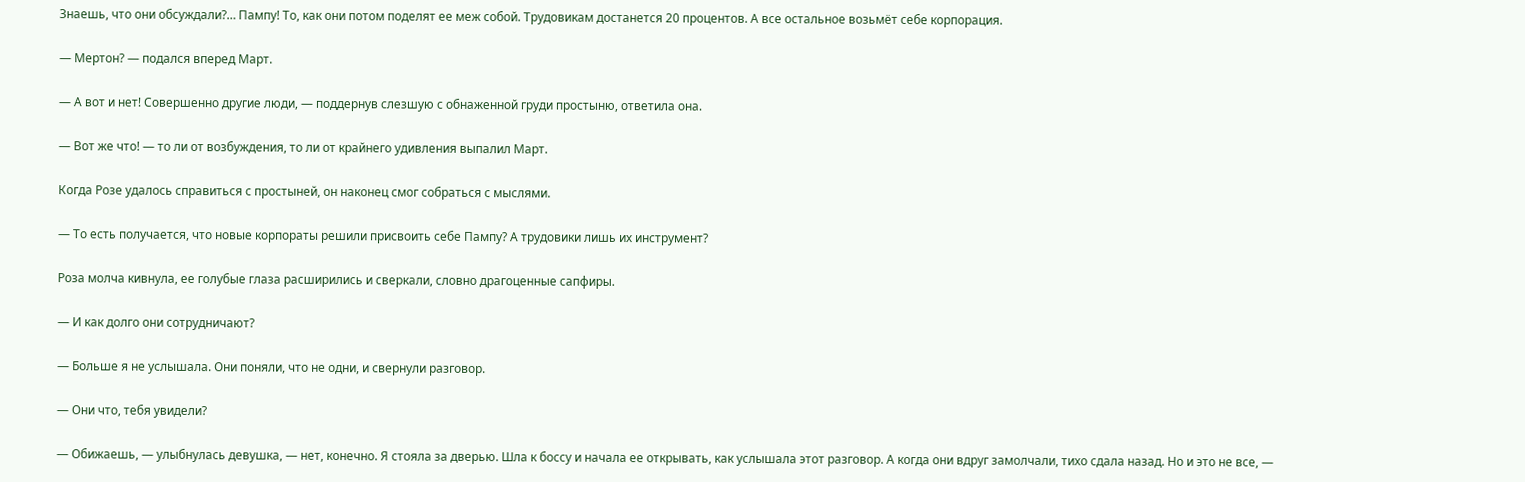Знаешь, что они обсуждали?… Пампу! То, как они потом поделят ее меж собой. Трудовикам достанется 20 процентов. А все остальное возьмёт себе корпорация.

— Мертон? — подался вперед Март.

— А вот и нет! Совершенно другие люди, — поддернув слезшую с обнаженной груди простыню, ответила она.

— Вот же что! — то ли от возбуждения, то ли от крайнего удивления выпалил Март.

Когда Розе удалось справиться с простыней, он наконец смог собраться с мыслями.

— То есть получается, что новые корпораты решили присвоить себе Пампу? А трудовики лишь их инструмент?

Роза молча кивнула, ее голубые глаза расширились и сверкали, словно драгоценные сапфиры.

— И как долго они сотрудничают?

— Больше я не услышала. Они поняли, что не одни, и свернули разговор.

— Они что, тебя увидели?

— Обижаешь, — улыбнулась девушка, — нет, конечно. Я стояла за дверью. Шла к боссу и начала ее открывать, как услышала этот разговор. А когда они вдруг замолчали, тихо сдала назад. Но и это не все, —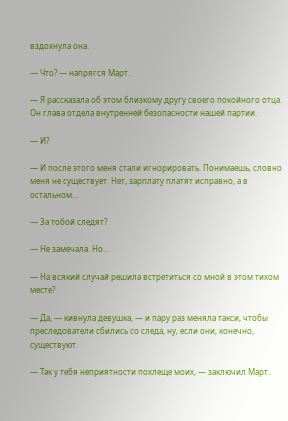вздохнула она.

— Что? — напрягся Март.

— Я рассказала об этом близкому другу своего покойного отца. Он глава отдела внутренней безопасности нашей партии.

— И?

— И после этого меня стали игнорировать. Понимаешь, словно меня не существует. Нет, зарплату платят исправно, а в остальном…

— За тобой следят?

— Не замечала. Но…

— На всякий случай решила встретиться со мной в этом тихом месте?

— Да, — кивнула девушка, — и пару раз меняла такси, чтобы преследователи сбились со следа, ну, если они, конечно, существуют.

— Так у тебя неприятности похлеще моих, — заключил Март.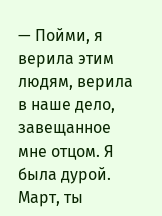— Пойми, я верила этим людям, верила в наше дело, завещанное мне отцом. Я была дурой. Март, ты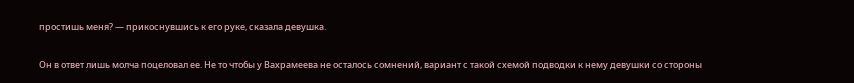простишь меня? — прикоснувшись к его руке, сказала девушка.

Он в ответ лишь молча поцеловал ее. Не то чтобы у Вахрамеева не осталось сомнений, вариант с такой схемой подводки к нему девушки со стороны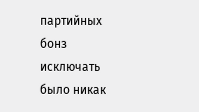партийных бонз исключать было никак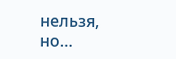нельзя, но…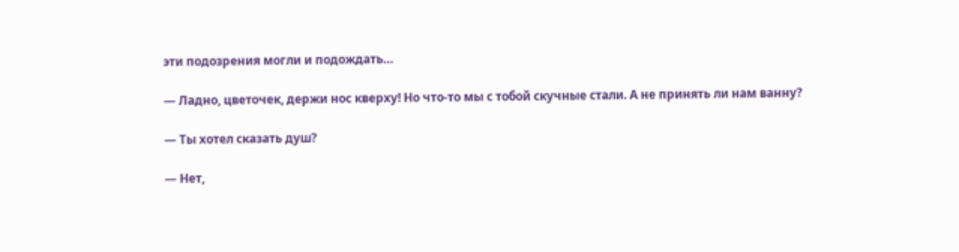эти подозрения могли и подождать…

— Ладно, цветочек, держи нос кверху! Но что-то мы с тобой скучные стали. А не принять ли нам ванну?

— Ты хотел сказать душ?

— Нет,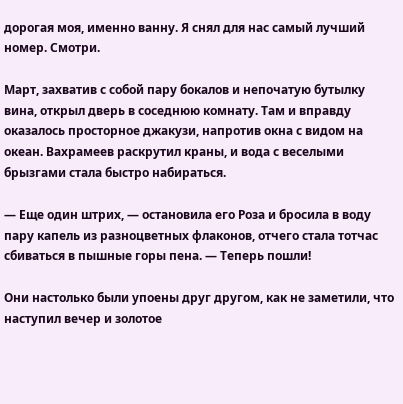дорогая моя, именно ванну. Я снял для нас самый лучший номер. Смотри.

Март, захватив с собой пару бокалов и непочатую бутылку вина, открыл дверь в соседнюю комнату. Там и вправду оказалось просторное джакузи, напротив окна с видом на океан. Вахрамеев раскрутил краны, и вода с веселыми брызгами стала быстро набираться.

— Еще один штрих, — остановила его Роза и бросила в воду пару капель из разноцветных флаконов, отчего стала тотчас сбиваться в пышные горы пена. — Теперь пошли!

Они настолько были упоены друг другом, как не заметили, что наступил вечер и золотое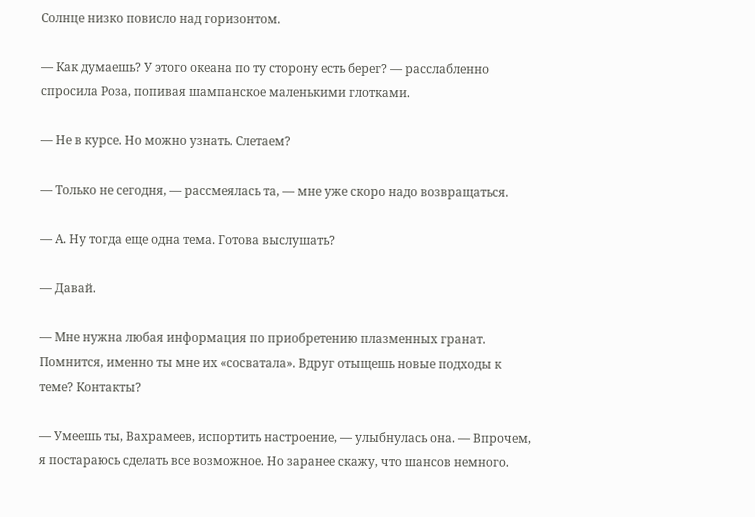Солнце низко повисло над горизонтом.

— Как думаешь? У этого океана по ту сторону есть берег? — расслабленно спросила Роза, попивая шампанское маленькими глотками.

— Не в курсе. Но можно узнать. Слетаем?

— Только не сегодня, — рассмеялась та, — мне уже скоро надо возвращаться.

— А. Ну тогда еще одна тема. Готова выслушать?

— Давай.

— Мне нужна любая информация по приобретению плазменных гранат. Помнится, именно ты мне их «сосватала». Вдруг отыщешь новые подходы к теме? Контакты?

— Умеешь ты, Вахрамеев, испортить настроение, — улыбнулась она. — Впрочем, я постараюсь сделать все возможное. Но заранее скажу, что шансов немного.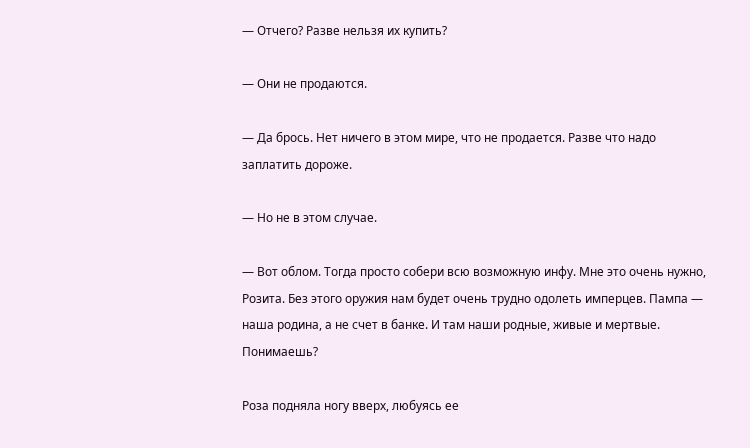— Отчего? Разве нельзя их купить?

— Они не продаются.

— Да брось. Нет ничего в этом мире, что не продается. Разве что надо заплатить дороже.

— Но не в этом случае.

— Вот облом. Тогда просто собери всю возможную инфу. Мне это очень нужно, Розита. Без этого оружия нам будет очень трудно одолеть имперцев. Пампа — наша родина, а не счет в банке. И там наши родные, живые и мертвые. Понимаешь?

Роза подняла ногу вверх, любуясь ее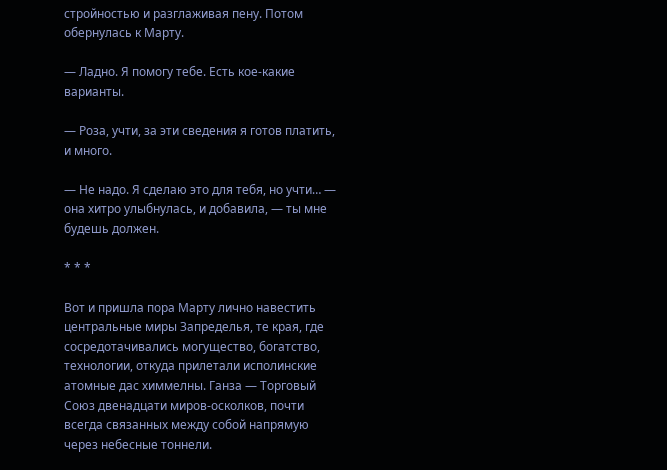стройностью и разглаживая пену. Потом обернулась к Марту.

— Ладно. Я помогу тебе. Есть кое-какие варианты.

— Роза, учти, за эти сведения я готов платить, и много.

— Не надо. Я сделаю это для тебя, но учти… — она хитро улыбнулась, и добавила, — ты мне будешь должен.

* * *

Вот и пришла пора Марту лично навестить центральные миры Запределья, те края, где сосредотачивались могущество, богатство, технологии, откуда прилетали исполинские атомные дас химмелны. Ганза — Торговый Союз двенадцати миров-осколков, почти всегда связанных между собой напрямую через небесные тоннели.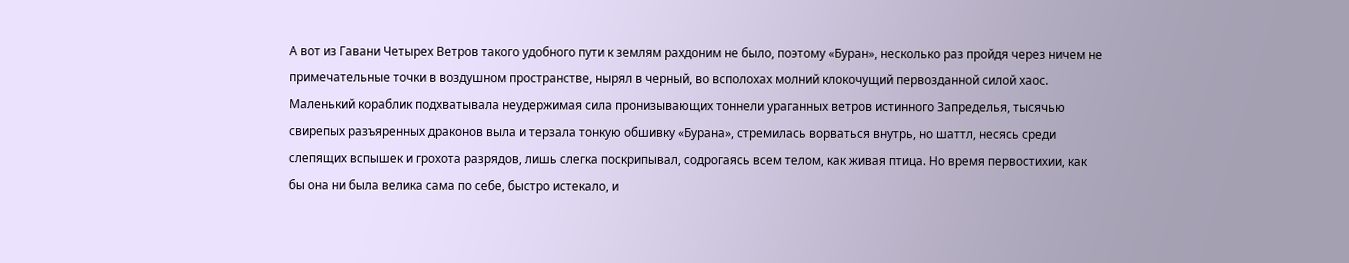А вот из Гавани Четырех Ветров такого удобного пути к землям рахдоним не было, поэтому «Буран», несколько раз пройдя через ничем не примечательные точки в воздушном пространстве, нырял в черный, во всполохах молний клокочущий первозданной силой хаос. Маленький кораблик подхватывала неудержимая сила пронизывающих тоннели ураганных ветров истинного Запределья, тысячью свирепых разъяренных драконов выла и терзала тонкую обшивку «Бурана», стремилась ворваться внутрь, но шаттл, несясь среди слепящих вспышек и грохота разрядов, лишь слегка поскрипывал, содрогаясь всем телом, как живая птица. Но время первостихии, как бы она ни была велика сама по себе, быстро истекало, и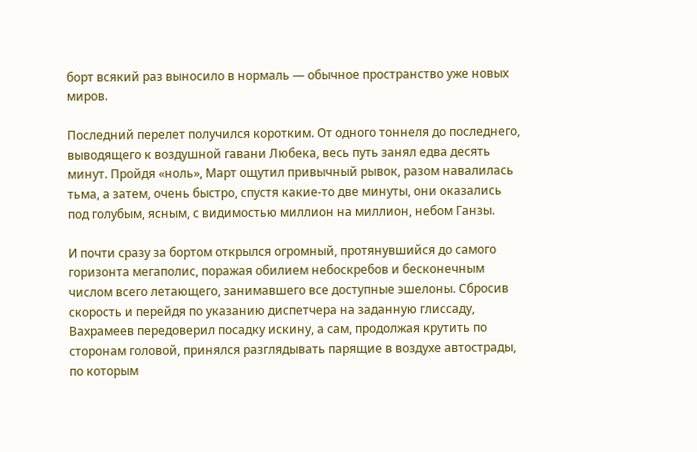борт всякий раз выносило в нормаль — обычное пространство уже новых миров.

Последний перелет получился коротким. От одного тоннеля до последнего, выводящего к воздушной гавани Любека, весь путь занял едва десять минут. Пройдя «ноль», Март ощутил привычный рывок, разом навалилась тьма, а затем, очень быстро, спустя какие-то две минуты, они оказались под голубым, ясным, с видимостью миллион на миллион, небом Ганзы.

И почти сразу за бортом открылся огромный, протянувшийся до самого горизонта мегаполис, поражая обилием небоскребов и бесконечным числом всего летающего, занимавшего все доступные эшелоны. Сбросив скорость и перейдя по указанию диспетчера на заданную глиссаду, Вахрамеев передоверил посадку искину, а сам, продолжая крутить по сторонам головой, принялся разглядывать парящие в воздухе автострады, по которым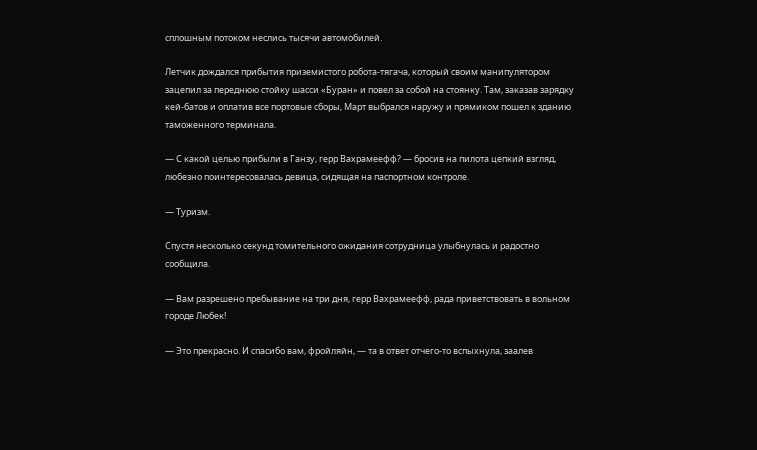сплошным потоком неслись тысячи автомобилей.

Летчик дождался прибытия приземистого робота-тягача, который своим манипулятором зацепил за переднюю стойку шасси «Буран» и повел за собой на стоянку. Там, заказав зарядку кей-батов и оплатив все портовые сборы, Март выбрался наружу и прямиком пошел к зданию таможенного терминала.

— С какой целью прибыли в Ганзу, герр Вахрамеефф? — бросив на пилота цепкий взгляд, любезно поинтересовалась девица, сидящая на паспортном контроле.

— Туризм.

Спустя несколько секунд томительного ожидания сотрудница улыбнулась и радостно сообщила.

— Вам разрешено пребывание на три дня, герр Вахрамеефф, рада приветствовать в вольном городе Любек!

— Это прекрасно. И спасибо вам, фройляйн, — та в ответ отчего-то вспыхнула, заалев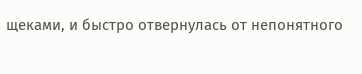щеками, и быстро отвернулась от непонятного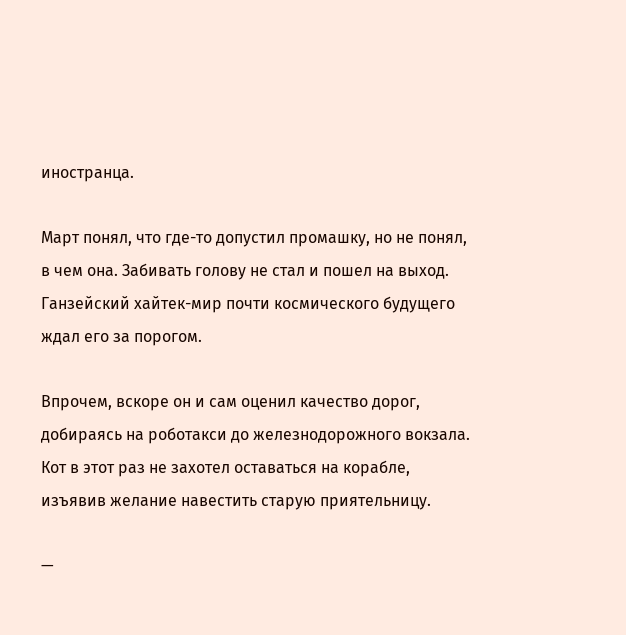иностранца.

Март понял, что где-то допустил промашку, но не понял, в чем она. Забивать голову не стал и пошел на выход. Ганзейский хайтек-мир почти космического будущего ждал его за порогом.

Впрочем, вскоре он и сам оценил качество дорог, добираясь на роботакси до железнодорожного вокзала. Кот в этот раз не захотел оставаться на корабле, изъявив желание навестить старую приятельницу.

—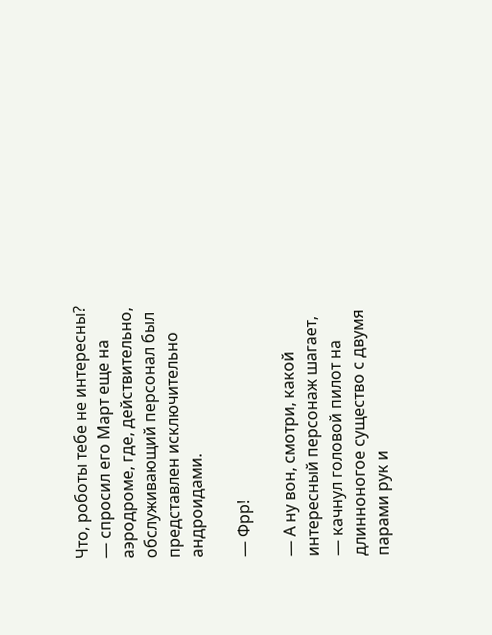Что, роботы тебе не интересны? — спросил его Март еще на аэродроме, где, действительно, обслуживающий персонал был представлен исключительно андроидами.

— Фрр!

— А ну вон, смотри, какой интересный персонаж шагает, — качнул головой пилот на длинноногое существо с двумя парами рук и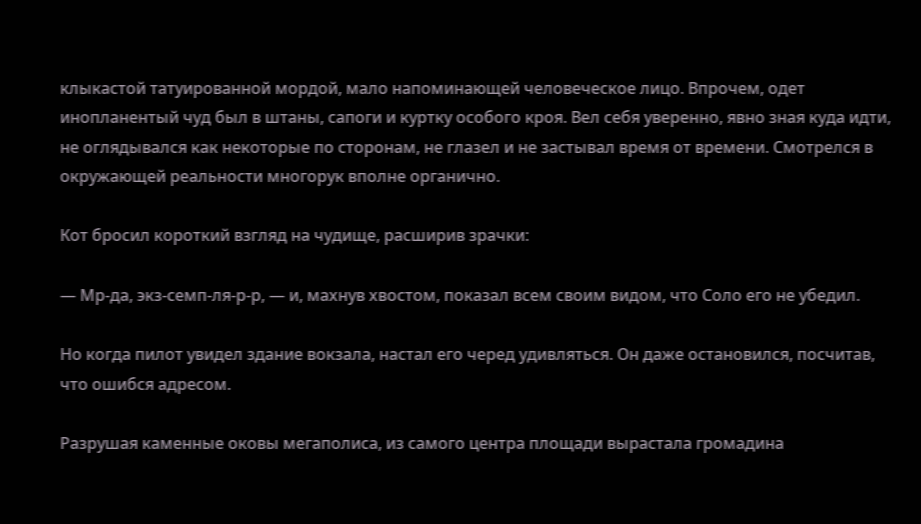клыкастой татуированной мордой, мало напоминающей человеческое лицо. Впрочем, одет инопланентый чуд был в штаны, сапоги и куртку особого кроя. Вел себя уверенно, явно зная куда идти, не оглядывался как некоторые по сторонам, не глазел и не застывал время от времени. Смотрелся в окружающей реальности многорук вполне органично.

Кот бросил короткий взгляд на чудище, расширив зрачки:

— Мр-да, экз-семп-ля-р-р, — и, махнув хвостом, показал всем своим видом, что Соло его не убедил.

Но когда пилот увидел здание вокзала, настал его черед удивляться. Он даже остановился, посчитав, что ошибся адресом.

Разрушая каменные оковы мегаполиса, из самого центра площади вырастала громадина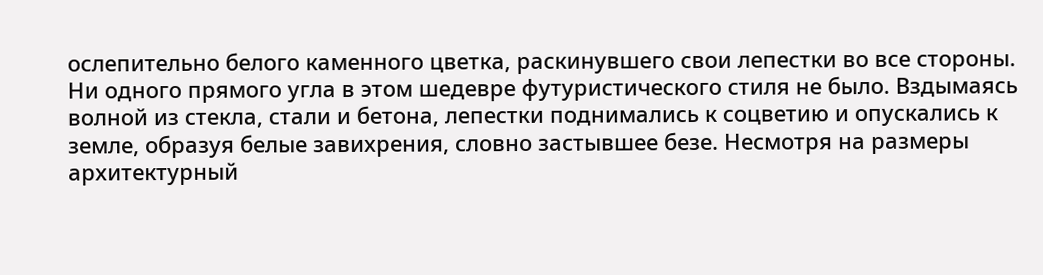ослепительно белого каменного цветка, раскинувшего свои лепестки во все стороны. Ни одного прямого угла в этом шедевре футуристического стиля не было. Вздымаясь волной из стекла, стали и бетона, лепестки поднимались к соцветию и опускались к земле, образуя белые завихрения, словно застывшее безе. Несмотря на размеры архитектурный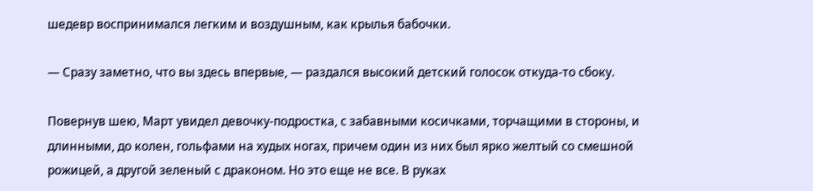шедевр воспринимался легким и воздушным, как крылья бабочки.

— Сразу заметно, что вы здесь впервые, — раздался высокий детский голосок откуда-то сбоку.

Повернув шею, Март увидел девочку-подростка, с забавными косичками, торчащими в стороны, и длинными, до колен, гольфами на худых ногах, причем один из них был ярко желтый со смешной рожицей, а другой зеленый с драконом. Но это еще не все. В руках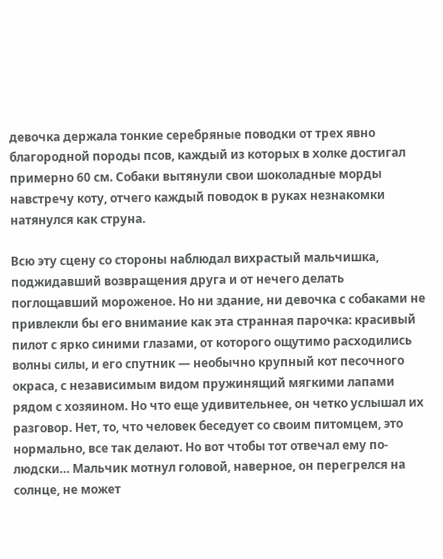девочка держала тонкие серебряные поводки от трех явно благородной породы псов, каждый из которых в холке достигал примерно 60 см. Собаки вытянули свои шоколадные морды навстречу коту, отчего каждый поводок в руках незнакомки натянулся как струна.

Всю эту сцену со стороны наблюдал вихрастый мальчишка, поджидавший возвращения друга и от нечего делать поглощавший мороженое. Но ни здание, ни девочка с собаками не привлекли бы его внимание как эта странная парочка: красивый пилот с ярко синими глазами, от которого ощутимо расходились волны силы, и его спутник — необычно крупный кот песочного окраса, с независимым видом пружинящий мягкими лапами рядом с хозяином. Но что еще удивительнее, он четко услышал их разговор. Нет, то, что человек беседует со своим питомцем, это нормально, все так делают. Но вот чтобы тот отвечал ему по-людски… Мальчик мотнул головой, наверное, он перегрелся на солнце, не может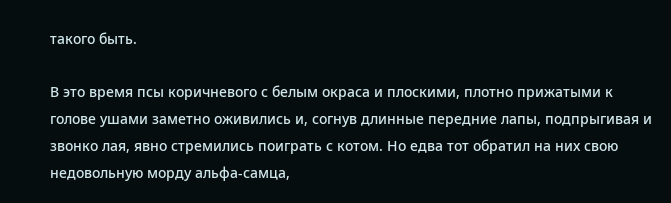такого быть.

В это время псы коричневого с белым окраса и плоскими, плотно прижатыми к голове ушами заметно оживились и, согнув длинные передние лапы, подпрыгивая и звонко лая, явно стремились поиграть с котом. Но едва тот обратил на них свою недовольную морду альфа-самца,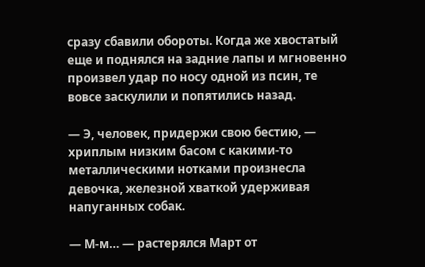сразу сбавили обороты. Когда же хвостатый еще и поднялся на задние лапы и мгновенно произвел удар по носу одной из псин, те вовсе заскулили и попятились назад.

— Э, человек, придержи свою бестию, — хриплым низким басом с какими-то металлическими нотками произнесла девочка, железной хваткой удерживая напуганных собак.

— М-м… — растерялся Март от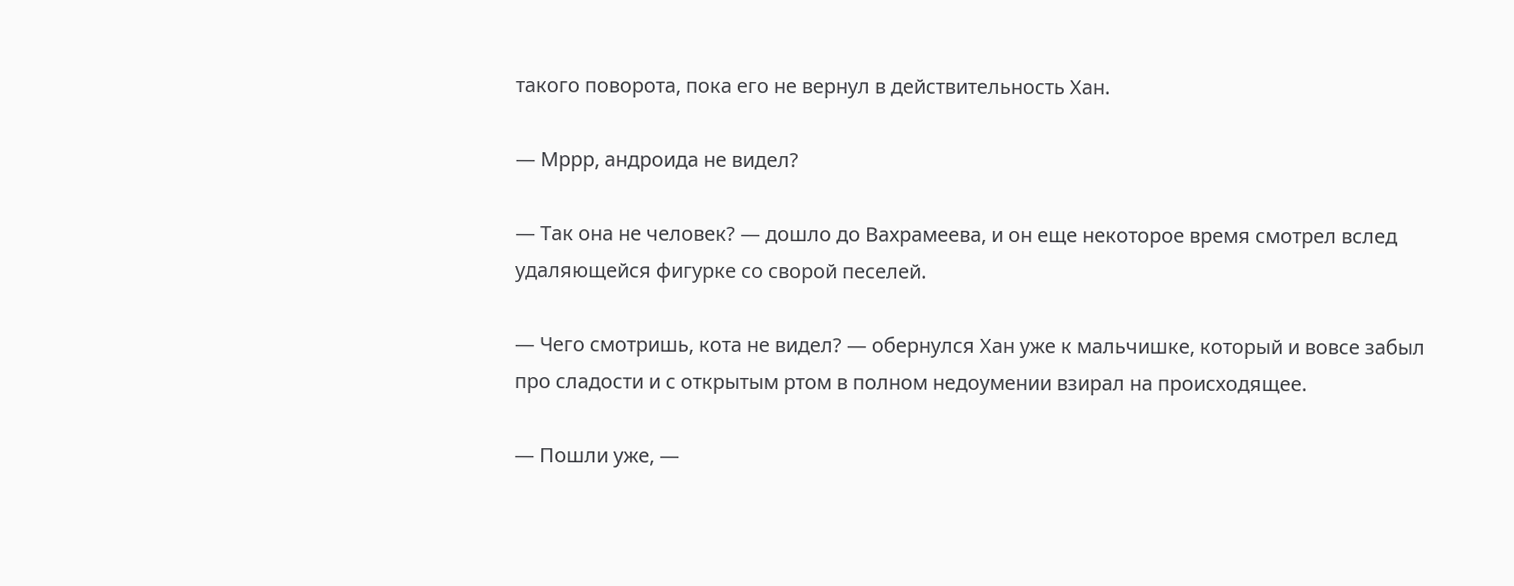такого поворота, пока его не вернул в действительность Хан.

— Мррр, андроида не видел?

— Так она не человек? — дошло до Вахрамеева, и он еще некоторое время смотрел вслед удаляющейся фигурке со сворой песелей.

— Чего смотришь, кота не видел? — обернулся Хан уже к мальчишке, который и вовсе забыл про сладости и с открытым ртом в полном недоумении взирал на происходящее.

— Пошли уже, —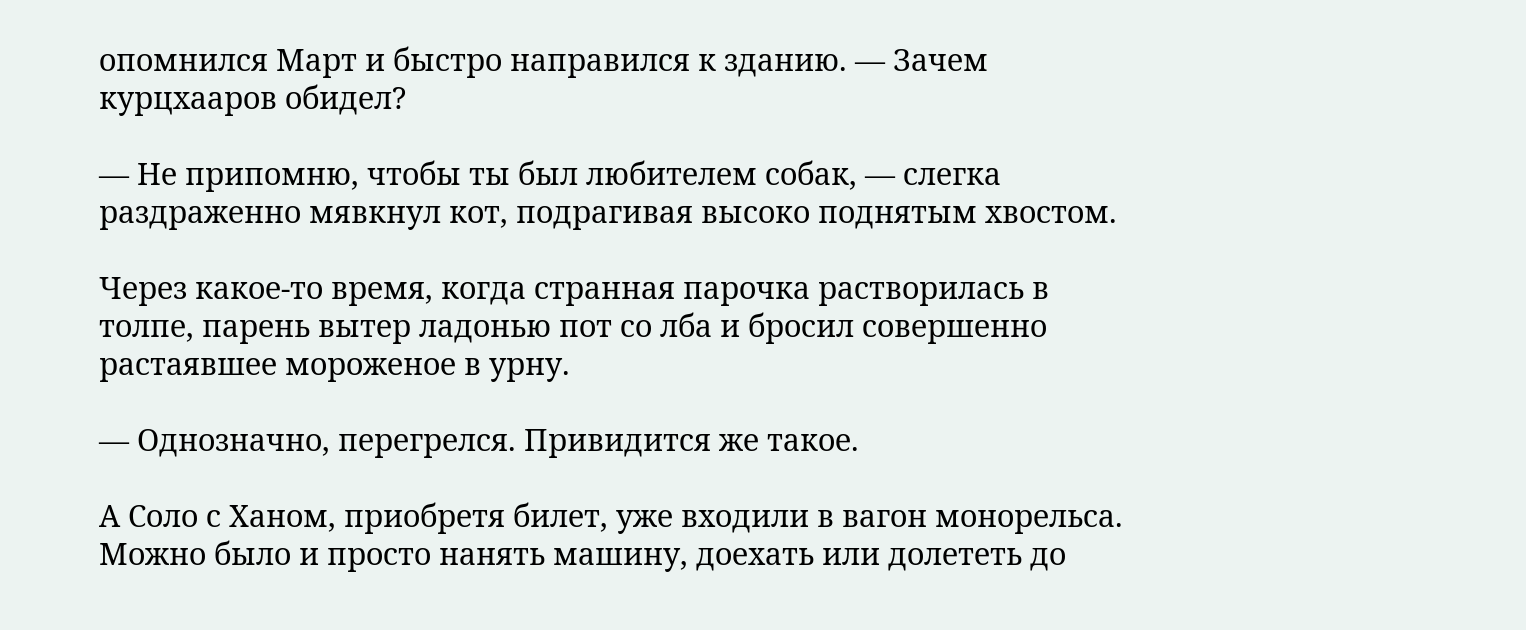опомнился Март и быстро направился к зданию. — Зачем курцхааров обидел?

— Не припомню, чтобы ты был любителем собак, — слегка раздраженно мявкнул кот, подрагивая высоко поднятым хвостом.

Через какое-то время, когда странная парочка растворилась в толпе, парень вытер ладонью пот со лба и бросил совершенно растаявшее мороженое в урну.

— Однозначно, перегрелся. Привидится же такое.

А Соло с Ханом, приобретя билет, уже входили в вагон монорельса. Можно было и просто нанять машину, доехать или долететь до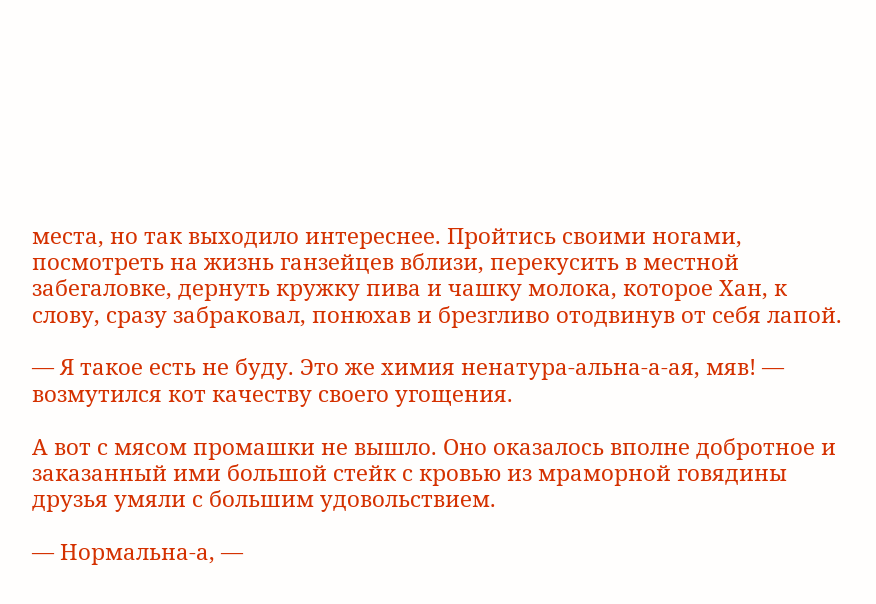места, но так выходило интереснее. Пройтись своими ногами, посмотреть на жизнь ганзейцев вблизи, перекусить в местной забегаловке, дернуть кружку пива и чашку молока, которое Хан, к слову, сразу забраковал, понюхав и брезгливо отодвинув от себя лапой.

— Я такое есть не буду. Это же химия ненатура-альна-а-ая, мяв! — возмутился кот качеству своего угощения.

А вот с мясом промашки не вышло. Оно оказалось вполне добротное и заказанный ими большой стейк с кровью из мраморной говядины друзья умяли с большим удовольствием.

— Нормальна-а, —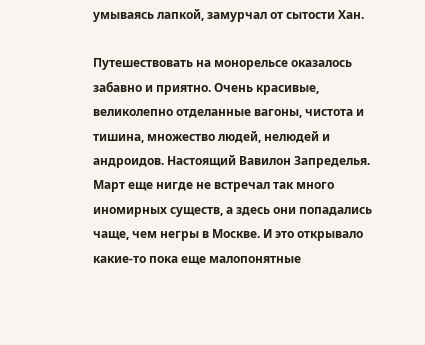умываясь лапкой, замурчал от сытости Хан.

Путешествовать на монорельсе оказалось забавно и приятно. Очень красивые, великолепно отделанные вагоны, чистота и тишина, множество людей, нелюдей и андроидов. Настоящий Вавилон Запределья. Март еще нигде не встречал так много иномирных существ, а здесь они попадались чаще, чем негры в Москве. И это открывало какие-то пока еще малопонятные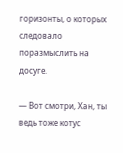горизонты, о которых следовало поразмыслить на досуге.

— Вот смотри, Хан, ты ведь тоже котус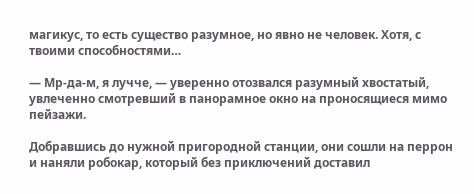магикус, то есть существо разумное, но явно не человек. Хотя, с твоими способностями…

— Мр-да-м, я лучче, — уверенно отозвался разумный хвостатый, увлеченно смотревший в панорамное окно на проносящиеся мимо пейзажи.

Добравшись до нужной пригородной станции, они сошли на перрон и наняли робокар, который без приключений доставил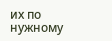их по нужному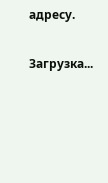адресу.

Загрузка...